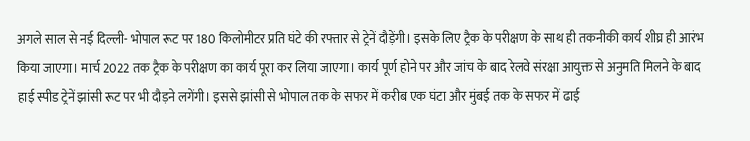अगले साल से नई दिल्ली- भोपाल रूट पर 180 किलोमीटर प्रति घंटे की रफ्तार से ट्रेनें दौड़ेंगी। इसके लिए ट्रैक के परीक्षण के साथ ही तकनीकी कार्य शीघ्र ही आरंभ किया जाएगा। मार्च 2022 तक ट्रैक के परीक्षण का कार्य पूरा कर लिया जाएगा। कार्य पूर्ण होने पर और जांच के बाद रेलवे संरक्षा आयुक्त से अनुमति मिलने के बाद हाई स्पीड ट्रेनें झांसी रूट पर भी दौड़ने लगेंगी। इससे झांसी से भोपाल तक के सफर में करीब एक घंटा और मुंबई तक के सफर में ढाई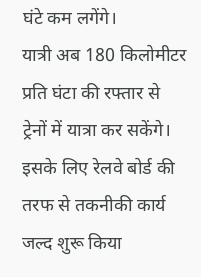घंटे कम लगेंगे।
यात्री अब 180 किलोमीटर प्रति घंटा की रफ्तार से ट्रेनों में यात्रा कर सकेंगे। इसके लिए रेलवे बोर्ड की तरफ से तकनीकी कार्य जल्द शुरू किया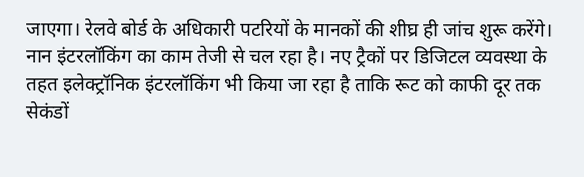जाएगा। रेलवे बोर्ड के अधिकारी पटरियों के मानकों की शीघ्र ही जांच शुरू करेंगे। नान इंटरलॉकिंग का काम तेजी से चल रहा है। नए ट्रैकों पर डिजिटल व्यवस्था के तहत इलेक्ट्रॉनिक इंटरलॉकिंग भी किया जा रहा है ताकि रूट को काफी दूर तक सेकंडों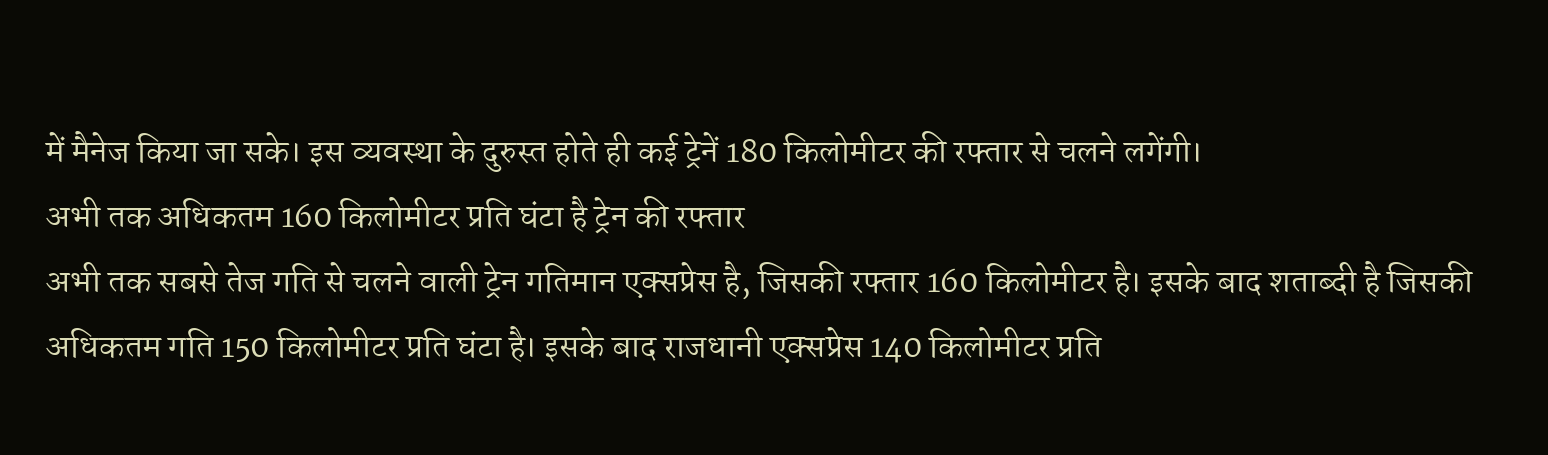में मैनेज किया जा सके। इस व्यवस्था के दुरुस्त होते ही कई ट्रेनें 180 किलोमीटर की रफ्तार से चलने लगेंगी।
अभी तक अधिकतम 160 किलोमीटर प्रति घंटा है ट्रेन की रफ्तार
अभी तक सबसे तेज गति से चलने वाली ट्रेन गतिमान एक्सप्रेस है, जिसकी रफ्तार 160 किलोमीटर है। इसके बाद शताब्दी है जिसकी अधिकतम गति 150 किलोमीटर प्रति घंटा है। इसके बाद राजधानी एक्सप्रेस 140 किलोमीटर प्रति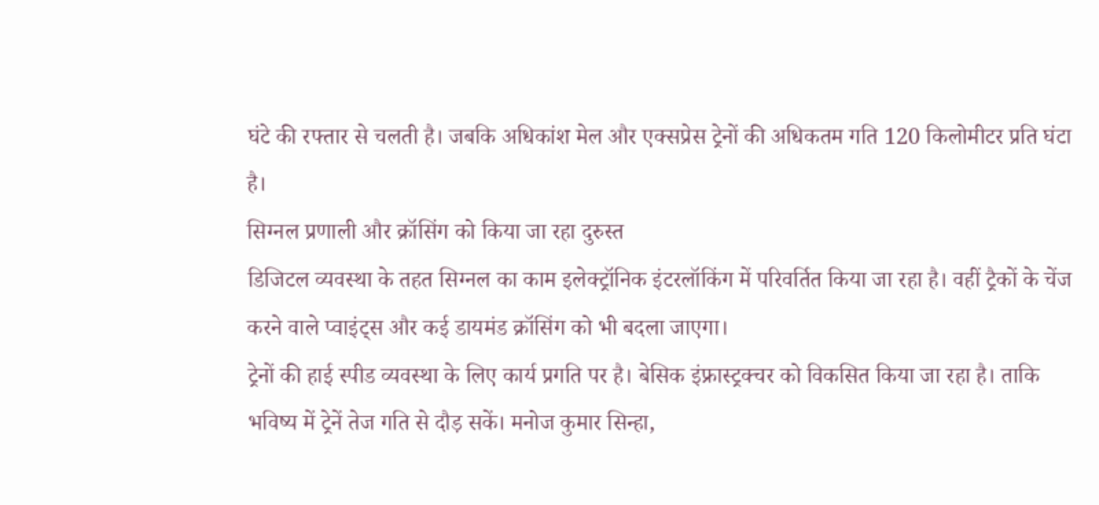घंटे की रफ्तार से चलती है। जबकि अधिकांश मेल और एक्सप्रेस ट्रेनों की अधिकतम गति 120 किलोमीटर प्रति घंटा है।
सिग्नल प्रणाली और क्रॉसिंग को किया जा रहा दुरुस्त
डिजिटल व्यवस्था के तहत सिग्नल का काम इलेक्ट्रॉनिक इंटरलॉकिंग में परिवर्तित किया जा रहा है। वहीं ट्रैकों के चेंज करने वाले प्वाइंट्स और कई डायमंड क्रॉसिंग को भी बदला जाएगा।
ट्रेनों की हाई स्पीड व्यवस्था के लिए कार्य प्रगति पर है। बेसिक इंफ्रास्ट्रक्चर को विकसित किया जा रहा है। ताकि भविष्य में ट्रेनें तेज गति से दौड़ सकें। मनोज कुमार सिन्हा,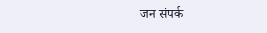जन संपर्क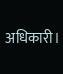अधिकारी।